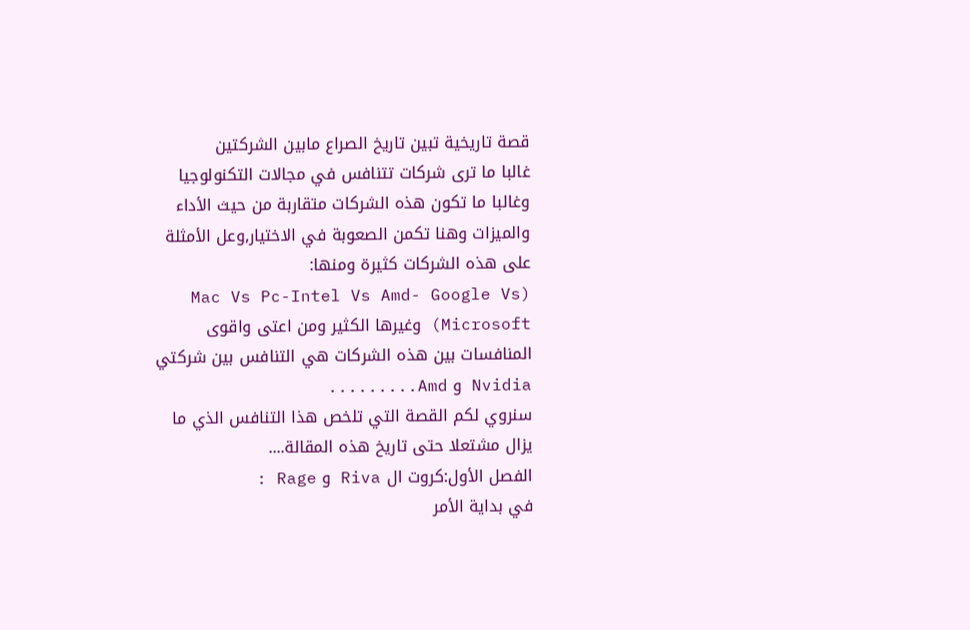قصة تاريخية تبين تاريخ الصراع مابين الشركتين
غالبا ما ترى شركات تتنافس في مجالات التكنولوجيا وغالبا ما تكون هذه الشركات متقاربة من حيث الأداء والميزات وهنا تكمن الصعوبة في الاختيار,وعل الأمثلة على هذه الشركات كثيرة ومنها:
(Mac Vs Pc-Intel Vs Amd- Google Vs Microsoft) وغيرها الكثير ومن اعتى واقوى المنافسات بين هذه الشركات هي التنافس بين شركتي Nvidia و Amd.........
سنروي لكم القصة التي تلخص هذا التنافس الذي ما يزال مشتعلا حتى تاريخ هذه المقالة....
الفصل الأول:كروت ال Riva و Rage :
في بداية الأمر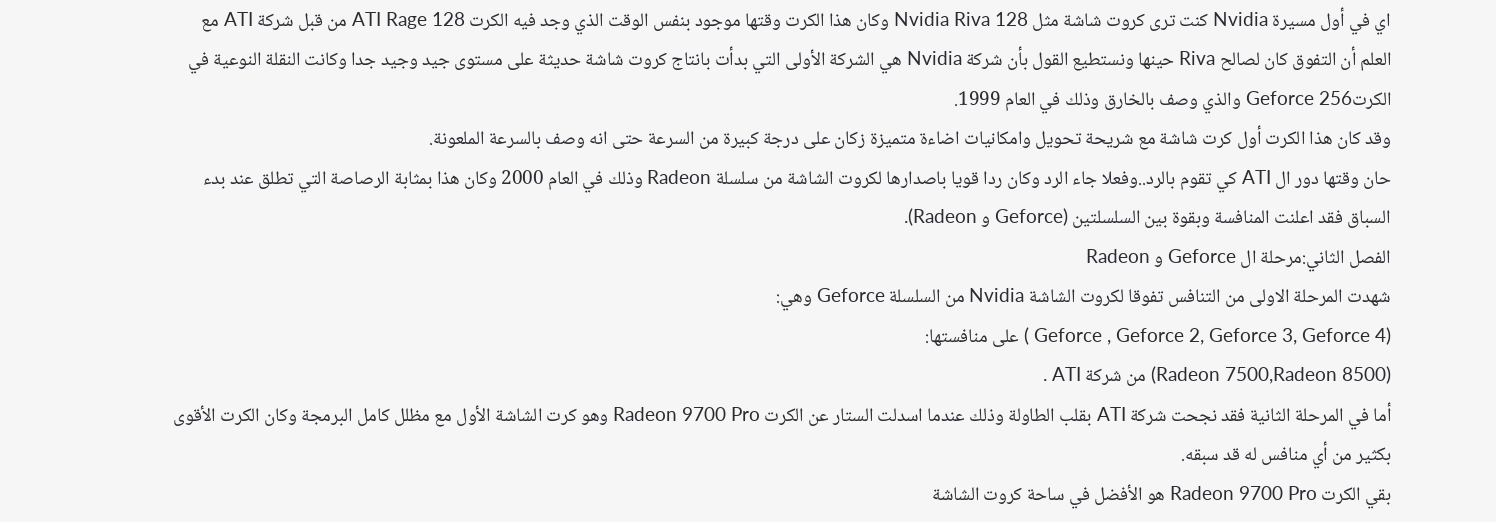اي في أول مسيرة Nvidia كنت ترى كروت شاشة مثل Nvidia Riva 128 وكان هذا الكرت وقتها موجود بنفس الوقت الذي وجد فيه الكرت ATI Rage 128 من قبل شركة ATI مع العلم أن التفوق كان لصالح Riva حينها ونستطيع القول بأن شركة Nvidia هي الشركة الأولى التي بدأت بانتاج كروت شاشة حديثة على مستوى جيد وجيد جدا وكانت النقلة النوعية في الكرتGeforce 256 والذي وصف بالخارق وذلك في العام 1999.
وقد كان هذا الكرت أول كرت شاشة مع شريحة تحويل وامكانيات اضاءة متميزة زكان على درجة كبيرة من السرعة حتى انه وصف بالسرعة الملعونة.
حان وقتها دور ال ATI كي تقوم بالرد..وفعلا جاء الرد وكان ردا قويا باصدارها لكروت الشاشة من سلسلة Radeon وذلك في العام 2000 وكان هذا بمثابة الرصاصة التي تطلق عند بدء السباق فقد اعلنت المنافسة وبقوة بين السلسلتين (Geforce و Radeon).
الفصل الثاني:مرحلة ال Geforce و Radeon
شهدت المرحلة الاولى من التنافس تفوقا لكروت الشاشة Nvidia من السلسلة Geforce وهي:
(Geforce , Geforce 2, Geforce 3, Geforce 4 ) على منافستها:
(Radeon 7500,Radeon 8500) من شركة ATI .
أما في المرحلة الثانية فقد نجحت شركة ATI بقلب الطاولة وذلك عندما اسدلت الستار عن الكرت Radeon 9700 Pro وهو كرت الشاشة الأول مع مظلل كامل البرمجة وكان الكرت الأقوى بكثير من أي منافس له قد سبقه.
بقي الكرت Radeon 9700 Pro هو الأفضل في ساحة كروت الشاشة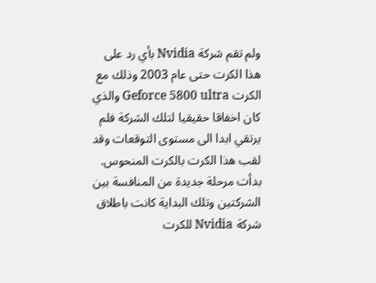ولم تقم شركة Nvidia بأي رد على هذا الكرت حتى عام 2003 وذلك مع الكرت Geforce 5800 ultra والذي كان اخفاقا حقيقيا لتلك الشركة فلم يرتقي ابدا الى مستوى التوقعات وقد لقب هذا الكرت بالكرت المنحوس.
بدأت مرحلة جديدة من المنافسة بين الشركتين وتلك البداية كانت باطلاق شركة Nvidia للكرت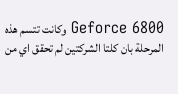Geforce 6800 وكانت تتسم هذه المرحلة بان كلتا الشركتين لم تحقق اي من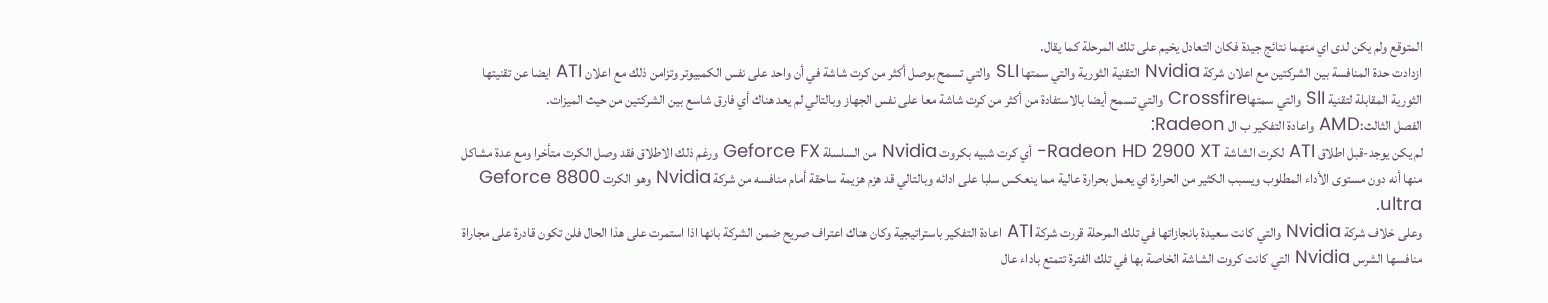المتوقع ولم يكن لدى اي منهما نتائج جيدة فكان التعادل يخيم على تلك المرحلة كما يقال.
ازدادت حدة المنافسة بين الشركتين مع اعلان شركة Nvidia التقنية الثورية والتي سمتها SLI والتي تسمح بوصل أكثر من كرت شاشة في أن واحد على نفس الكمبيوتر وتزامن ذلك مع اعلان ATI ايضا عن تقنيتها الثورية المقابلة لتقنية SlI والتي سمتهاCrossfire والتي تسمح أيضا بالاستفادة من أكثر من كرت شاشة معا على نفس الجهاز وبالتالي لم يعد هناك أي فارق شاسع بين الشركتين من حيث الميزات.
الفصل الثالث:AMD واعادة التفكير ب ال Radeon:
لم يكن يوجد-قبل اطلاق ATI لكرت الشاشة Radeon HD 2900 XT- أي كرت شبيه بكروت Nvidia من السلسلة Geforce FX ورغم ذلك الاطلاق فقد وصل الكرت متأخرا ومع عدة مشاكل منها أنه دون مستوى الأداء المطلوب ويسبب الكثير من الحرارة اي يعمل بحرارة عالية مما ينعكس سلبا على ادائه وبالتالي قد هزم هزيمة ساحقة أمام منافسه من شركة Nvidia وهو الكرت Geforce 8800 ultra.
وعلى خلاف شركة Nvidia والتي كانت سعيدة بانجازاتها في تلك المرحلة قررت شركة ATI اعادة التفكير باستراتيجية وكان هناك اعتراف صريح ضمن الشركة بانها اذا استمرت على هذا الحال فلن تكون قادرة على مجاراة منافسها الشرس Nvidia التي كانت كروت الشاشة الخاصة بها في تلك الفترة تتمتع باداء عال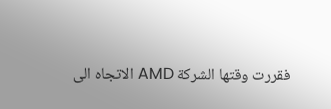فقررت وقتها الشركة AMD الاتجاه الى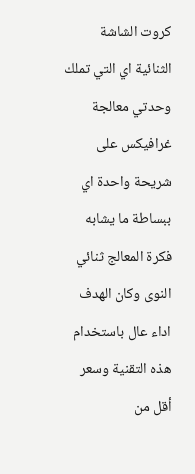كروت الشاشة الثنائية اي التي تملك وحدتي معالجة غرافيكس على شريحة واحدة اي ببساطة ما يشابه فكرة المعالج ثنائي النوى وكان الهدف اداء عال باستخدام هذه التقنية وسعر أقل من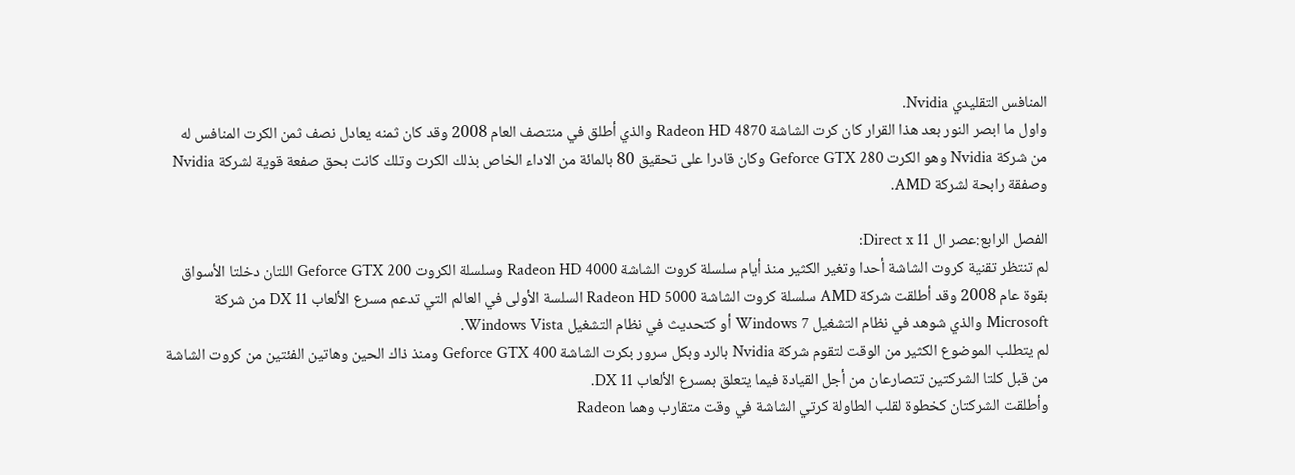المنافس التقليدي Nvidia.
واول ما ابصر النور بعد هذا القرار كان كرت الشاشة Radeon HD 4870 والذي أطلق في منتصف العام 2008 وقد كان ثمنه يعادل نصف ثمن الكرت المنافس له من شركة Nvidia وهو الكرت Geforce GTX 280 وكان قادرا على تحقيق 80 بالمائة من الاداء الخاص بذلك الكرت وتلك كانت بحق صفعة قوية لشركة Nvidia وصفقة رابحة لشركة AMD.

الفصل الرابع:عصر ال Direct x 11:
لم تنتظر تقنية كروت الشاشة أحدا وتغير الكثير منذ أيام سلسلة كروت الشاشة Radeon HD 4000 وسلسلة الكروت Geforce GTX 200 اللتان دخلتا الأسواق بقوة عام 2008 وقد أطلقت شركة AMD سلسلة كروت الشاشة Radeon HD 5000 السلسة الأولى في العالم التي تدعم مسرع الألعاب DX 11 من شركة Microsoft والذي شوهد في نظام التشغيل Windows 7 أو كتحديث في نظام التشغيل Windows Vista.
لم يتطلب الموضوع الكثير من الوقت لتقوم شركة Nvidia بالرد وبكل سرور بكرت الشاشة Geforce GTX 400 ومنذ ذاك الحين وهاتين الفئتين من كروت الشاشة من قبل كلتا الشركتين تتصارعان من أجل القيادة فيما يتعلق بمسرع الألعاب DX 11.
وأطلقت الشركتان كخطوة لقلب الطاولة كرتي الشاشة في وقت متقارب وهما Radeon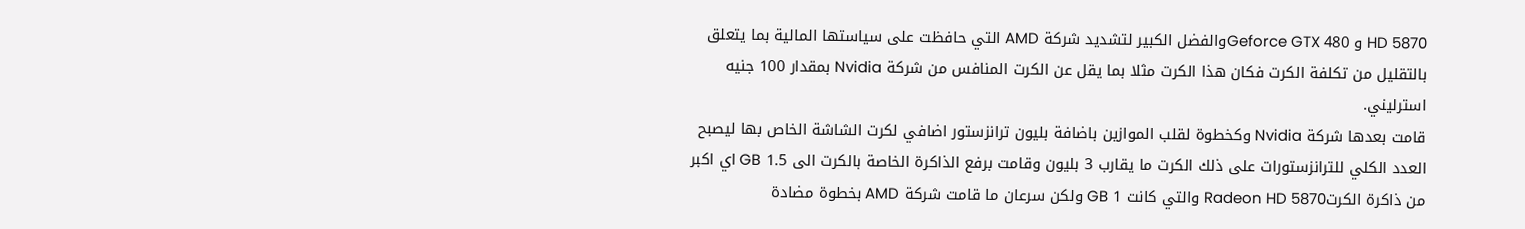HD 5870 و Geforce GTX 480والفضل الكبير لتشديد شركة AMD التي حافظت على سياستها المالية بما يتعلق بالتقليل من تكلفة الكرت فكان هذا الكرت مثلا بما يقل عن الكرت المنافس من شركة Nvidia بمقدار 100 جنيه استرليني.
قامت بعدها شركة Nvidia وكخطوة لقلب الموازين باضافة بليون ترانزستور اضافي لكرت الشاشة الخاص بها ليصبح العدد الكلي للترانزستورات على ذلك الكرت ما يقارب 3 بليون وقامت برفع الذاكرة الخاصة بالكرت الى 1.5 GB اي اكبر من ذاكرة الكرتRadeon HD 5870 والتي كانت 1 GB ولكن سرعان ما قامت شركة AMD بخطوة مضادة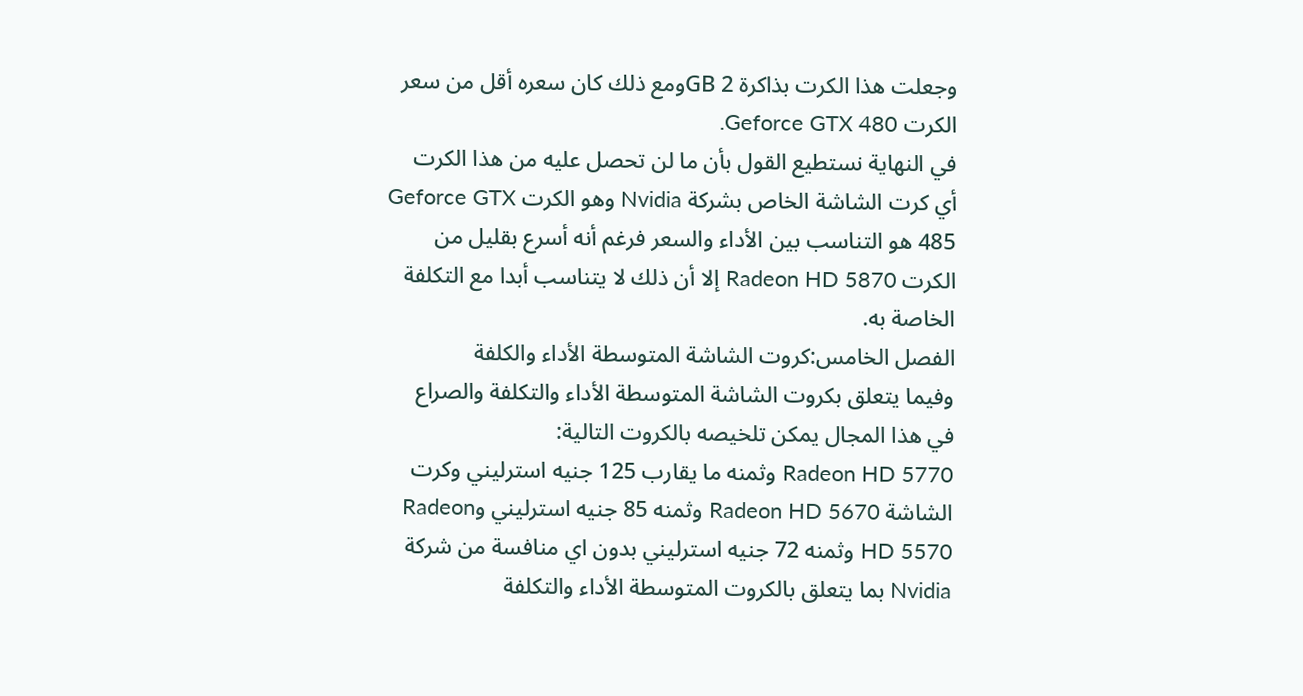وجعلت هذا الكرت بذاكرة 2 GBومع ذلك كان سعره أقل من سعر الكرت Geforce GTX 480.
في النهاية نستطيع القول بأن ما لن تحصل عليه من هذا الكرت أي كرت الشاشة الخاص بشركة Nvidia وهو الكرت Geforce GTX 485 هو التناسب بين الأداء والسعر فرغم أنه أسرع بقليل من الكرت Radeon HD 5870 إلا أن ذلك لا يتناسب أبدا مع التكلفة الخاصة به.
الفصل الخامس:كروت الشاشة المتوسطة الأداء والكلفة
وفيما يتعلق بكروت الشاشة المتوسطة الأداء والتكلفة والصراع في هذا المجال يمكن تلخيصه بالكروت التالية:
Radeon HD 5770 وثمنه ما يقارب 125 جنيه استرليني وكرت الشاشة Radeon HD 5670 وثمنه 85 جنيه استرليني وRadeon HD 5570 وثمنه 72 جنيه استرليني بدون اي منافسة من شركة Nvidia بما يتعلق بالكروت المتوسطة الأداء والتكلفة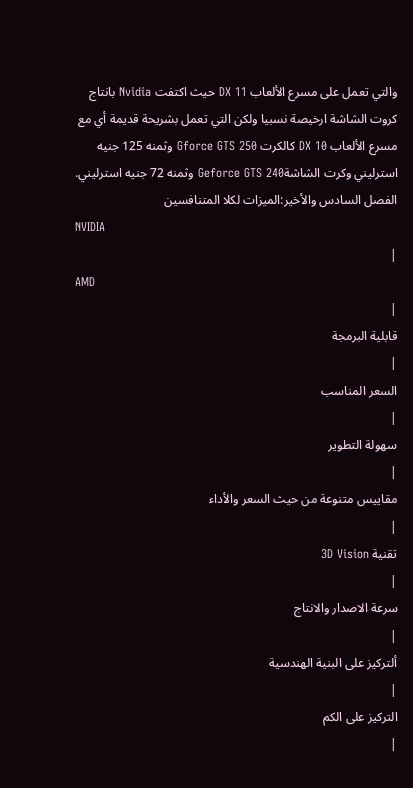والتي تعمل على مسرع الألعاب DX 11 حيث اكتفت Nvidia بانتاج كروت الشاشة ارخيصة نسبيا ولكن التي تعمل بشريحة قديمة أي مع مسرع الألعاب DX 10 كالكرت Gforce GTS 250 وثمنه 125 جنيه استرليني وكرت الشاشةGeforce GTS 240 وثمنه 72 جنيه استرليني.
الفصل السادس والأخير:الميزات لكلا المتنافسين
NVIDIA
|
AMD
|
قابلية البرمجة
|
السعر المناسب
|
سهولة التطوير
|
مقاييس متنوعة من حيث السعر والأداء
|
تقنية 3D Vision
|
سرعة الاصدار والانتاج
|
ألتركيز على البنية الهندسية
|
التركيز على الكم
|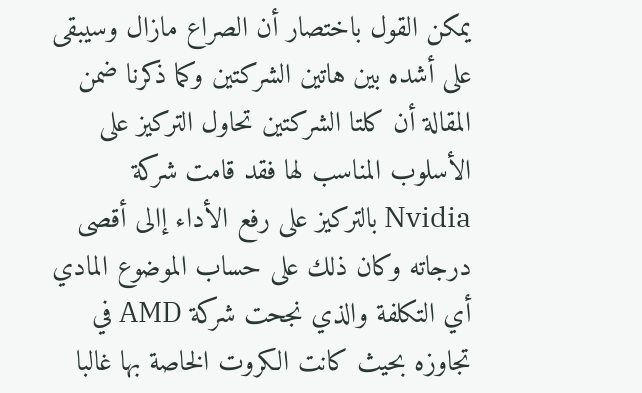يمكن القول باختصار أن الصراع مازال وسيبقى على أشده بين هاتين الشركتين وكما ذكرنا ضمن المقالة أن كلتا الشركتين تحاول التركيز على الأسلوب المناسب لها فقد قامت شركة Nvidia بالتركيز على رفع الأداء إالى أقصى درجاته وكان ذلك على حساب الموضوع المادي أي التكلفة والذي نجحت شركة AMD في تجاوزه بحيث كانت الكروت الخاصة بها غالبا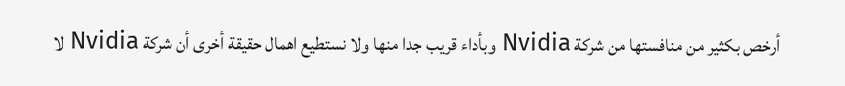أرخص بكثير من منافستها من شركة Nvidia وبأداء قريب جدا منها ولا نستطيع اهمال حقيقة أخرى أن شركة Nvidia لا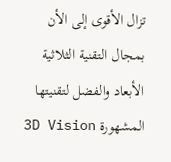تزال الأقوى إلى الأن بمجال التقنية الثلاثية الأبعاد والفضل لتقنيتها المشهورة 3D Vision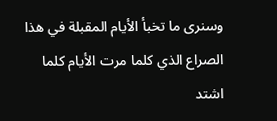وسنرى ما تخبأ الأيام المقبلة في هذا الصراع الذي كلما مرت الأيام كلما اشتد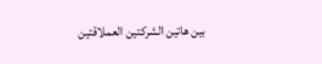بين هاتين الشركتين العملاقتين